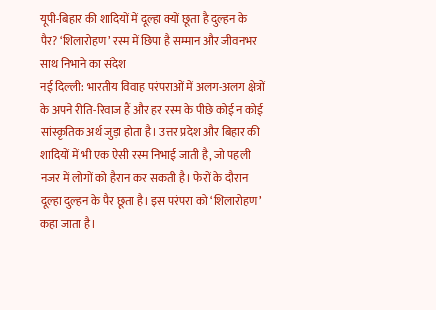यूपी-बिहार की शादियों में दूल्हा क्यों छूता है दुल्हन के पैर? ‘शिलारोहण’ रस्म में छिपा है सम्मान और जीवनभर साथ निभाने का संदेश
नई दिल्ली: भारतीय विवाह परंपराओं में अलग-अलग क्षेत्रों के अपने रीति-रिवाज हैं और हर रस्म के पीछे कोई न कोई सांस्कृतिक अर्थ जुड़ा होता है। उत्तर प्रदेश और बिहार की शादियों में भी एक ऐसी रस्म निभाई जाती है, जो पहली नजर में लोगों को हैरान कर सकती है। फेरों के दौरान दूल्हा दुल्हन के पैर छूता है। इस परंपरा को ‘शिलारोहण’ कहा जाता है।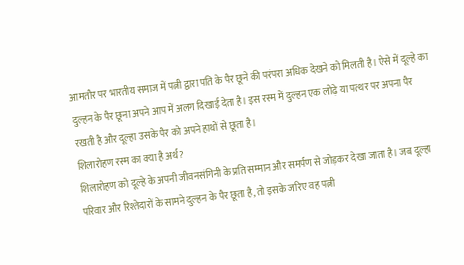आमतौर पर भारतीय समाज में पत्नी द्वारा पति के पैर छूने की परंपरा अधिक देखने को मिलती है। ऐसे में दूल्हे का दुल्हन के पैर छूना अपने आप में अलग दिखाई देता है। इस रस्म में दुल्हन एक लोढ़े या पत्थर पर अपना पैर रखती है और दूल्हा उसके पैर को अपने हाथों से छूता है।
शिलारोहण रस्म का क्या है अर्थ?
शिलारोहण को दूल्हे के अपनी जीवनसंगिनी के प्रति सम्मान और समर्पण से जोड़कर देखा जाता है। जब दूल्हा परिवार और रिश्तेदारों के सामने दुल्हन के पैर छूता है, तो इसके जरिए वह पत्नी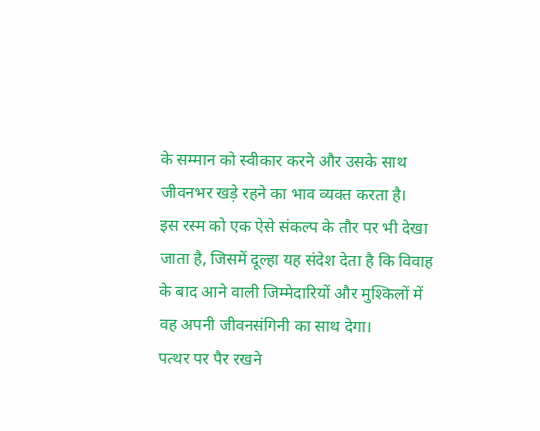के सम्मान को स्वीकार करने और उसके साथ जीवनभर खड़े रहने का भाव व्यक्त करता है।
इस रस्म को एक ऐसे संकल्प के तौर पर भी देखा जाता है, जिसमें दूल्हा यह संदेश देता है कि विवाह के बाद आने वाली जिम्मेदारियों और मुश्किलों में वह अपनी जीवनसंगिनी का साथ देगा।
पत्थर पर पैर रखने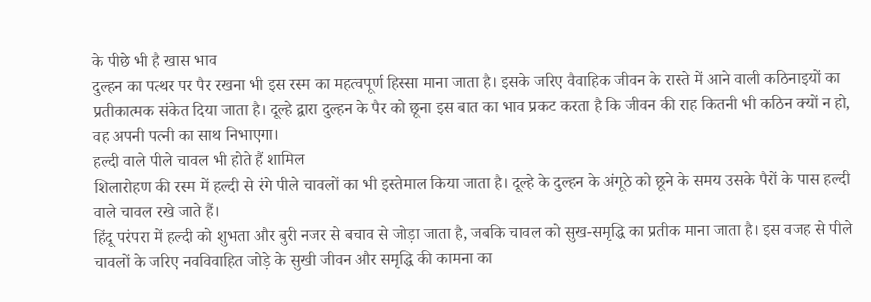के पीछे भी है खास भाव
दुल्हन का पत्थर पर पैर रखना भी इस रस्म का महत्वपूर्ण हिस्सा माना जाता है। इसके जरिए वैवाहिक जीवन के रास्ते में आने वाली कठिनाइयों का प्रतीकात्मक संकेत दिया जाता है। दूल्हे द्वारा दुल्हन के पैर को छूना इस बात का भाव प्रकट करता है कि जीवन की राह कितनी भी कठिन क्यों न हो, वह अपनी पत्नी का साथ निभाएगा।
हल्दी वाले पीले चावल भी होते हैं शामिल
शिलारोहण की रस्म में हल्दी से रंगे पीले चावलों का भी इस्तेमाल किया जाता है। दूल्हे के दुल्हन के अंगूठे को छूने के समय उसके पैरों के पास हल्दी वाले चावल रखे जाते हैं।
हिंदू परंपरा में हल्दी को शुभता और बुरी नजर से बचाव से जोड़ा जाता है, जबकि चावल को सुख-समृद्धि का प्रतीक माना जाता है। इस वजह से पीले चावलों के जरिए नवविवाहित जोड़े के सुखी जीवन और समृद्धि की कामना का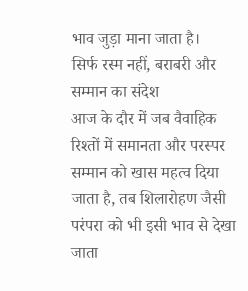भाव जुड़ा माना जाता है।
सिर्फ रस्म नहीं, बराबरी और सम्मान का संदेश
आज के दौर में जब वैवाहिक रिश्तों में समानता और परस्पर सम्मान को खास महत्व दिया जाता है, तब शिलारोहण जैसी परंपरा को भी इसी भाव से देखा जाता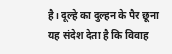है। दूल्हे का दुल्हन के पैर छूना यह संदेश देता है कि विवाह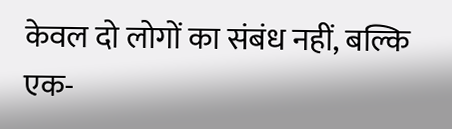केवल दो लोगों का संबंध नहीं, बल्कि एक-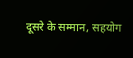दूसरे के सम्मान, सहयोग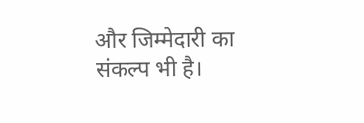और जिम्मेदारी का संकल्प भी है।